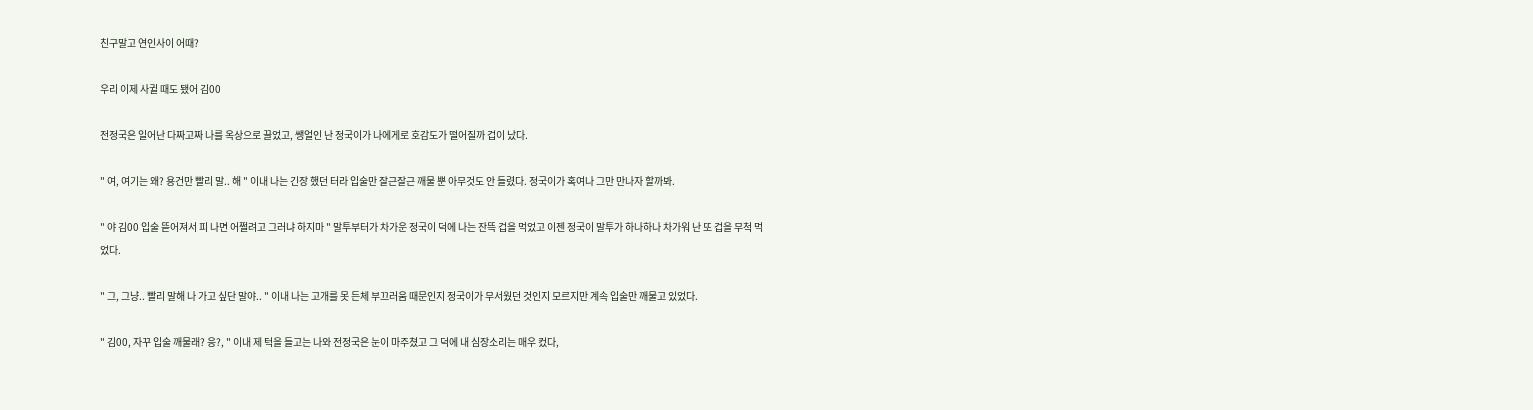친구말고 연인사이 어때?

우리 이제 사귈 때도 됐어 김00

전정국은 일어난 다짜고짜 나를 옥상으로 끌었고, 쌩얼인 난 정국이가 나에게로 호감도가 떨어질까 겁이 났다.

" 여, 여기는 왜? 용건만 빨리 말.. 해 " 이내 나는 긴장 했던 터라 입술만 잘근잘근 깨물 뿐 아무것도 안 들렸다. 정국이가 혹여나 그만 만나자 할까봐.

" 야 김00 입술 뜯어져서 피 나면 어쩔려고 그러냐 하지마 " 말투부터가 차가운 정국이 덕에 나는 잔뜩 겁을 먹었고 이젠 정국이 말투가 하나하나 차가워 난 또 겁을 무척 먹었다.

" 그, 그냥.. 빨리 말해 나 가고 싶단 말야.. " 이내 나는 고개를 못 든체 부끄러움 때문인지 정국이가 무서웠던 것인지 모르지만 계속 입술만 깨물고 있었다.

" 김00, 자꾸 입술 깨물래? 응?, " 이내 제 턱을 들고는 나와 전정국은 눈이 마주쳤고 그 덕에 내 심장소리는 매우 컸다,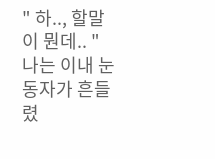" 하.., 할말이 뭔데.. " 나는 이내 눈동자가 흔들렸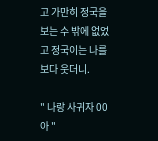고 가만히 정국을 보는 수 밖에 없었고 정국이는 나를 보다 웃더니.

" 나랑 사귀자 00아 "